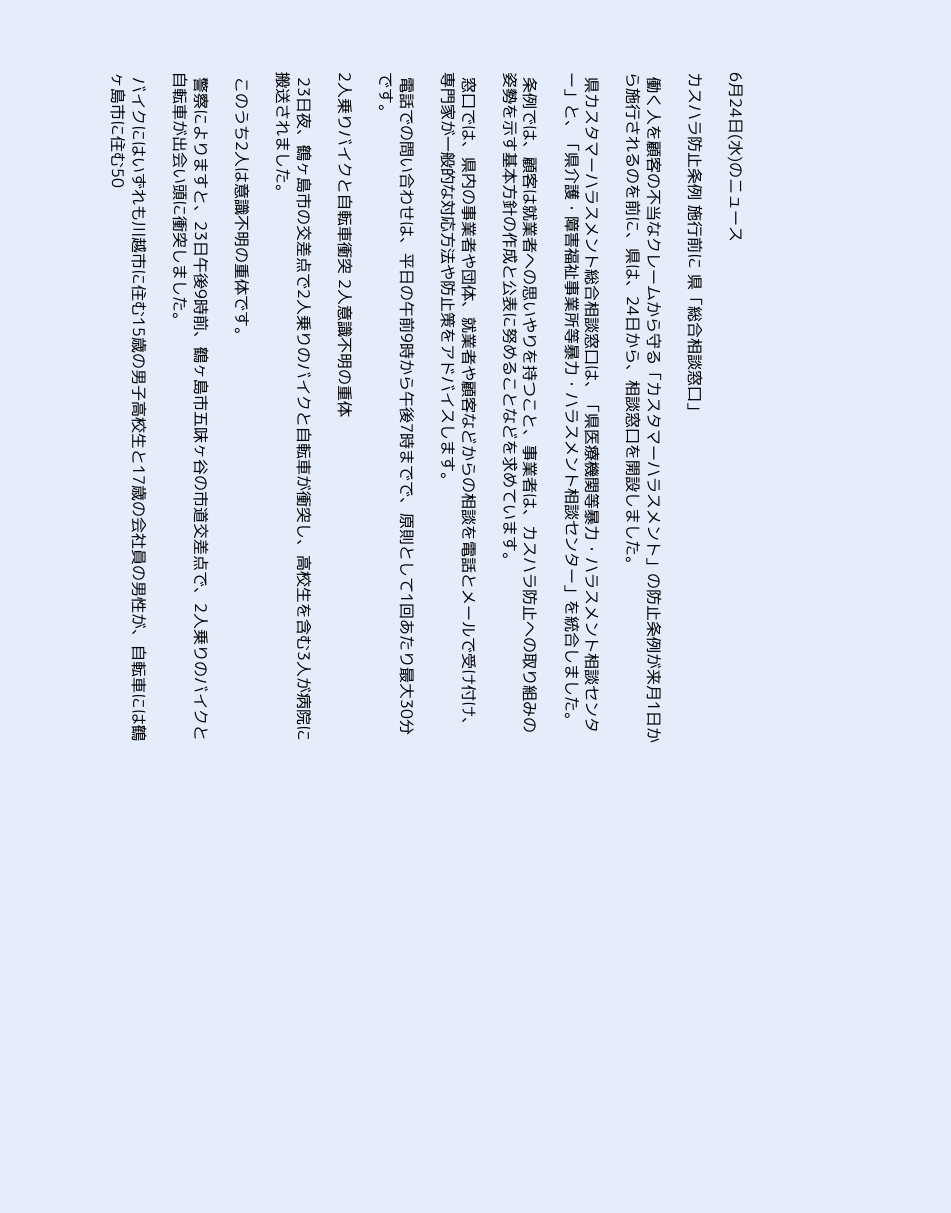6月24日(水)のニュース

カスハラ防止条例 施行前に 県「総合相談窓口」

 働く人を顧客の不当なクレームから守る「カスタマーハラスメント」の防止条例が来月1日から施行されるのを前に、県は、24日から、相談窓口を開設しました。

 県カスタマーハラスメント総合相談窓口は、「県医療機関等暴力・ハラスメント相談センター」と、「県介護・障害福祉事業所等暴力・ハラスメント相談センター」を統合しました。

 条例では、顧客は就業者への思いやりを持つこと、事業者は、カスハラ防止への取り組みの姿勢を示す基本方針の作成と公表に努めることなどを求めています。

 窓口では、県内の事業者や団体、就業者や顧客などからの相談を電話とメールで受け付け、専門家が一般的な対応方法や防止策をアドバイスします。

 電話での問い合わせは、平日の午前9時から午後7時までで、原則として1回あたり最大30分です。

2人乗りバイクと自転車衝突 2人意識不明の重体

 23日夜、鶴ヶ島市の交差点で2人乗りのバイクと自転車が衝突し、高校生を含む3人が病院に搬送されました。

 このうち2人は意識不明の重体です。

 警察によりますと、23日午後9時前、鶴ヶ島市五味ヶ谷の市道交差点で、2人乗りのバイクと自転車が出会い頭に衝突しました。

 バイクにはいずれも川越市に住む15歳の男子高校生と17歳の会社員の男性が、自転車には鶴ヶ島市に住む50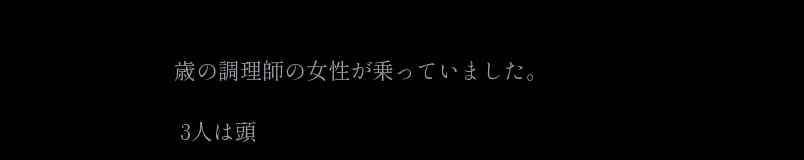歳の調理師の女性が乗っていました。

 3人は頭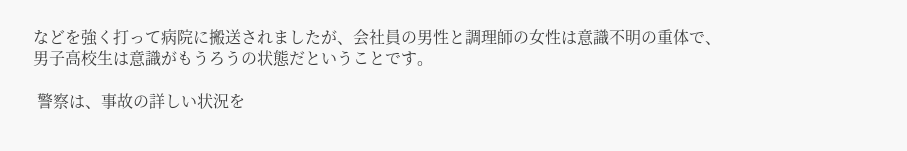などを強く打って病院に搬送されましたが、会社員の男性と調理師の女性は意識不明の重体で、男子高校生は意識がもうろうの状態だということです。

 警察は、事故の詳しい状況を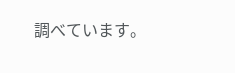調べています。